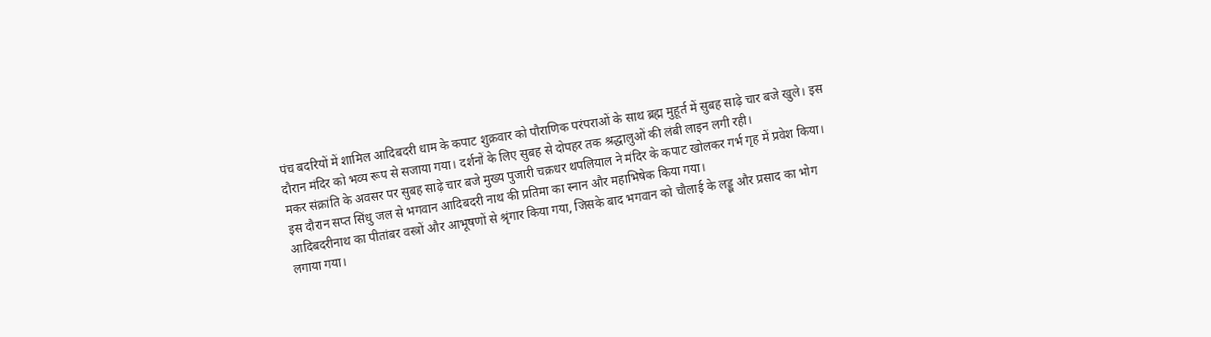पंच बदरियों में शामिल आदिबदरी धाम के कपाट शुक्रवार को पौराणिक परंपराओं के साथ ब्रह्म मुहूर्त में सुबह साढ़े चार बजे खुले। इस दौरान मंदिर को भव्य रूप से सजाया गया। दर्शनों के लिए सुबह से दोपहर तक श्रद्धालुओं की लंबी लाइन लगी रही।
मकर संक्रांति के अवसर पर सुबह साढ़े चार बजे मुख्य पुजारी चक्रधर थपलियाल ने मंदिर के कपाट खोलकर गर्भ गृह में प्रवेश किया। इस दौरान सप्त सिंधु जल से भगवान आदिबदरी नाथ की प्रतिमा का स्नान और महाभिषेक किया गया।
आदिबदरीनाथ का पीतांबर वस्त्रों और आभूषणों से श्रृंगार किया गया, जिसके बाद भगवान को चौलाई के लड्डू और प्रसाद का भोग लगाया गया।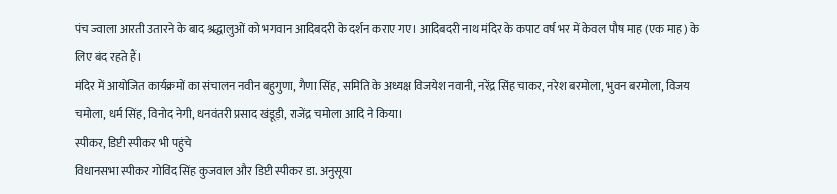पंच ज्वाला आरती उतारने के बाद श्रद्धालुओं को भगवान आदिबदरी के दर्शन कराए गए। आदिबदरी नाथ मंदिर के कपाट वर्ष भर में केवल पौष माह (एक माह) के लिए बंद रहते हैं।
मंदिर में आयोजित कार्यक्रमों का संचालन नवीन बहुगुणा, गैणा सिंह, समिति के अध्यक्ष विजयेश नवानी, नरेंद्र सिंह चाकर, नरेश बरमोला, भुवन बरमोला, विजय चमोला, धर्म सिंह, विनोद नेगी, धनवंतरी प्रसाद खंडूड़ी, राजेंद्र चमोला आदि ने किया।
स्पीकर, डिप्टी स्पीकर भी पहुंचे
विधानसभा स्पीकर गोविंद सिंह कुजवाल और डिप्टी स्पीकर डा. अनुसूया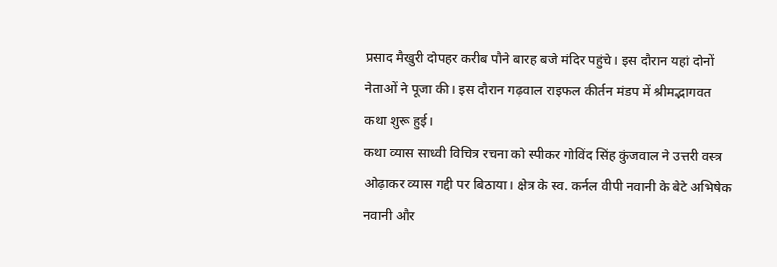प्रसाद मैखुरी दोपहर करीब पौने बारह बजे मंदिर पहुंचे। इस दौरान यहां दोनों नेताओं ने पूजा की। इस दौरान गढ़वाल राइफल कीर्तन मंडप में श्रीमद्भागवत कथा शुरू हुई।
कथा व्यास साध्वी विचित्र रचना को स्पीकर गोविंद सिंह कुंजवाल ने उत्तरी वस्त्र ओढ़ाकर व्यास गद्दी पर बिठाया। क्षेत्र के स्व. कर्नल वीपी नवानी के बेटे अभिषेक नवानी और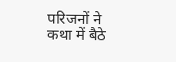परिजनों ने कथा में बैठे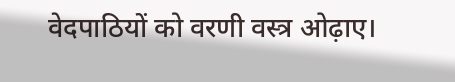वेदपाठियों को वरणी वस्त्र ओढ़ाए।